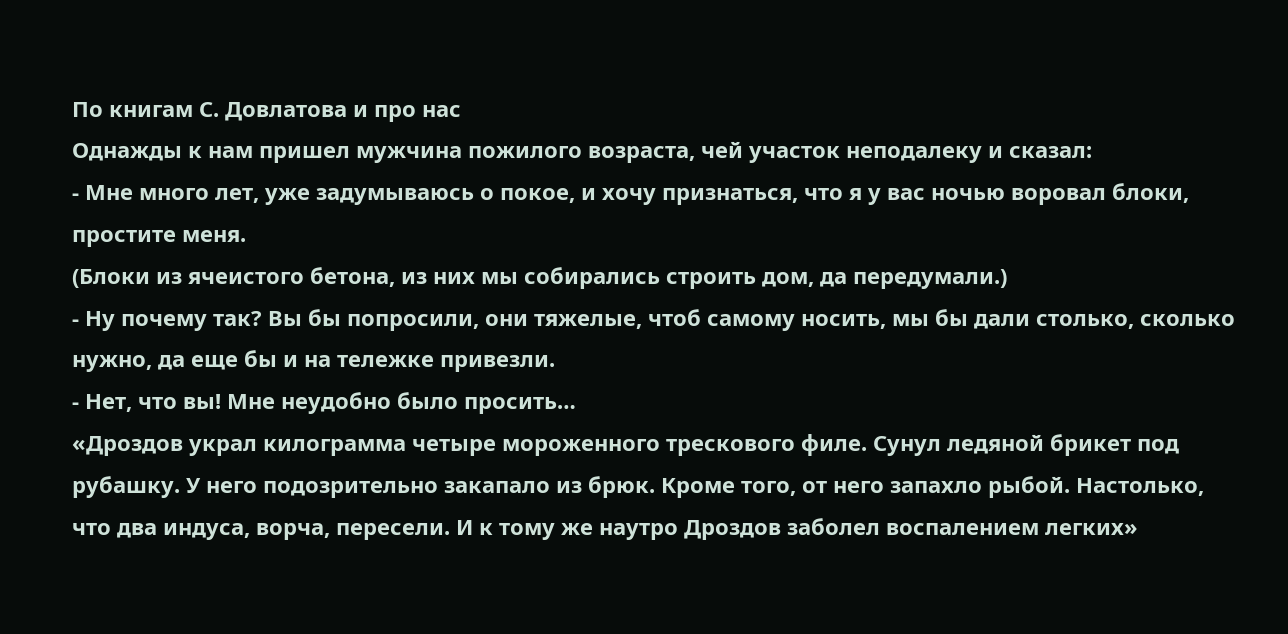По книгам С. Довлатова и про нас
Однажды к нам пришел мужчина пожилого возраста, чей участок неподалеку и сказал:
- Мне много лет, уже задумываюсь о покое, и хочу признаться, что я у вас ночью воровал блоки, простите меня.
(Блоки из ячеистого бетона, из них мы собирались строить дом, да передумали.)
- Ну почему так? Вы бы попросили, они тяжелые, чтоб самому носить, мы бы дали столько, сколько нужно, да еще бы и на тележке привезли.
- Нет, что вы! Мне неудобно было просить…
«Дроздов украл килограмма четыре мороженного трескового филе. Сунул ледяной брикет под рубашку. У него подозрительно закапало из брюк. Кроме того, от него запахло рыбой. Настолько, что два индуса, ворча, пересели. И к тому же наутро Дроздов заболел воспалением легких»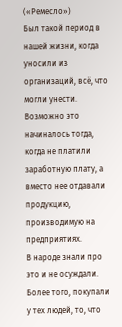(«Ремесло»)
Был такой период в нашей жизни, когда уносили из организаций, всё, что могли унести. Возможно это начиналось тогда, когда не платили заработную плату, а вместо нее отдавали продукцию, производимую на предприятиях.
В народе знали про это и не осуждали. Более того, покупали у тех людей, то, что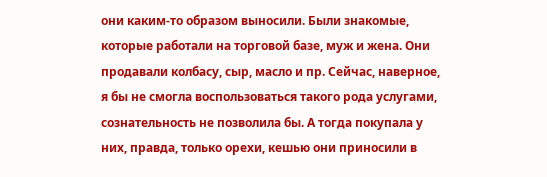они каким-то образом выносили. Были знакомые, которые работали на торговой базе, муж и жена. Они продавали колбасу, сыр, масло и пр. Сейчас, наверное, я бы не смогла воспользоваться такого рода услугами, сознательность не позволила бы. А тогда покупала у них, правда, только орехи, кешью они приносили в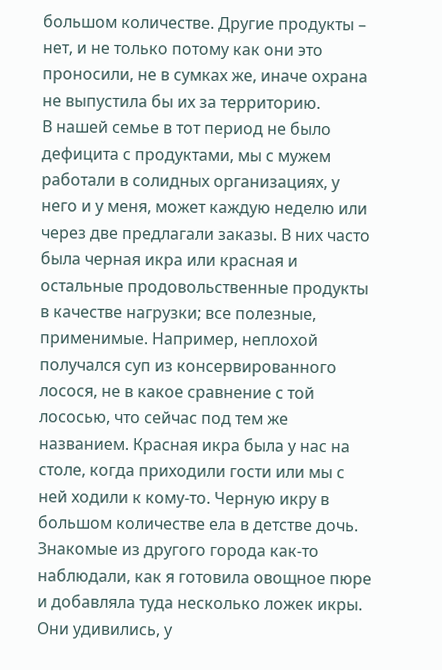большом количестве. Другие продукты – нет, и не только потому как они это проносили, не в сумках же, иначе охрана не выпустила бы их за территорию.
В нашей семье в тот период не было дефицита с продуктами, мы с мужем работали в солидных организациях, у него и у меня, может каждую неделю или через две предлагали заказы. В них часто была черная икра или красная и остальные продовольственные продукты в качестве нагрузки; все полезные, применимые. Например, неплохой получался суп из консервированного лосося, не в какое сравнение с той лососью, что сейчас под тем же названием. Красная икра была у нас на столе, когда приходили гости или мы с ней ходили к кому-то. Черную икру в большом количестве ела в детстве дочь. Знакомые из другого города как-то наблюдали, как я готовила овощное пюре и добавляла туда несколько ложек икры. Они удивились, у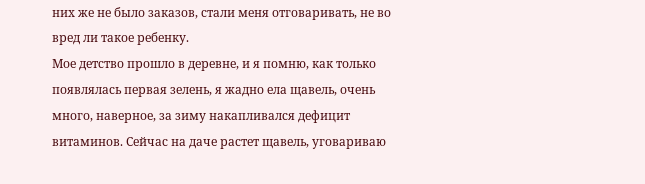них же не было заказов, стали меня отговаривать, не во вред ли такое ребенку.
Мое детство прошло в деревне, и я помню, как только появлялась первая зелень, я жадно ела щавель, очень много, наверное, за зиму накапливался дефицит витаминов. Сейчас на даче растет щавель, уговариваю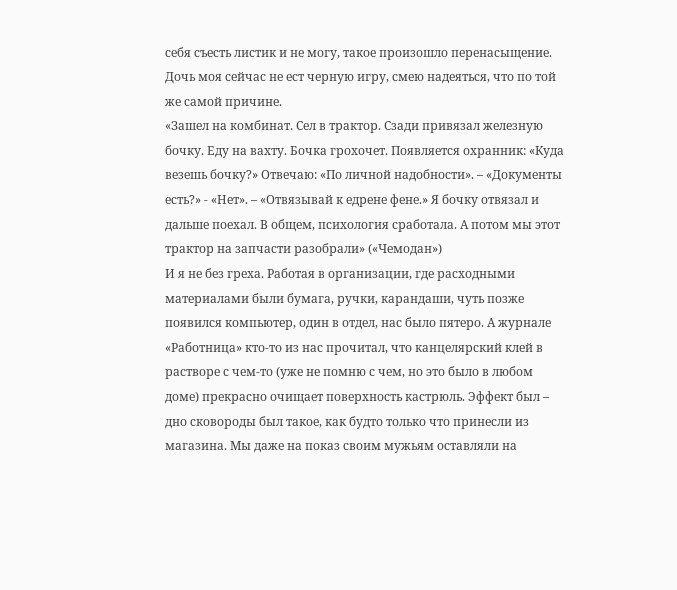себя съесть листик и не могу, такое произошло перенасыщение. Дочь моя сейчас не ест черную игру, смею надеяться, что по той же самой причине.
«Зашел на комбинат. Сел в трактор. Сзади привязал железную бочку. Еду на вахту. Бочка грохочет. Появляется охранник: «Куда везешь бочку?» Отвечаю: «По личной надобности». – «Документы есть?» - «Нет». – «Отвязывай к едрене фене.» Я бочку отвязал и дальше поехал. В общем, психология сработала. А потом мы этот трактор на запчасти разобрали» («Чемодан»)
И я не без греха. Работая в организации, где расходными материалами были бумага, ручки, карандаши, чуть позже появился компьютер, один в отдел, нас было пятеро. А журнале «Работница» кто-то из нас прочитал, что канцелярский клей в растворе с чем-то (уже не помню с чем, но это было в любом доме) прекрасно очищает поверхность кастрюль. Эффект был – дно сковороды был такое, как будто только что принесли из магазина. Мы даже на показ своим мужьям оставляли на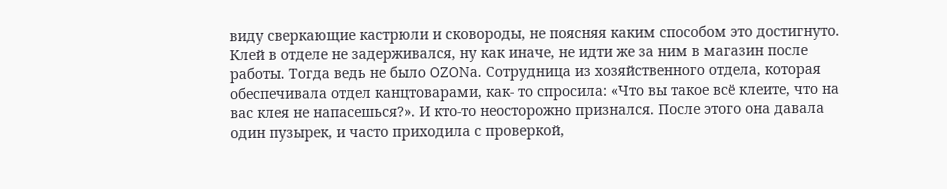виду сверкающие кастрюли и сковороды, не поясняя каким способом это достигнуто. Клей в отделе не задерживался, ну как иначе, не идти же за ним в магазин после работы. Тогда ведь не было OZONа. Сотрудница из хозяйственного отдела, которая обеспечивала отдел канцтоварами, как- то спросила: «Что вы такое всё клеите, что на вас клея не напасешься?». И кто-то неосторожно признался. После этого она давала один пузырек, и часто приходила с проверкой,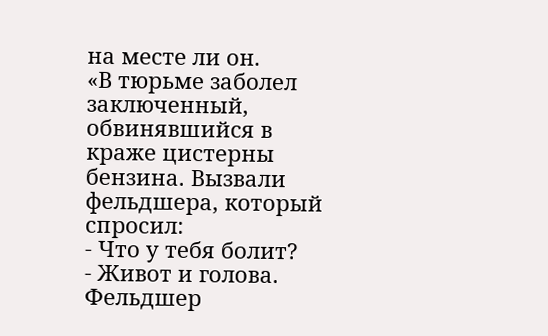на месте ли он.
«В тюрьме заболел заключенный, обвинявшийся в краже цистерны бензина. Вызвали фельдшера, который спросил:
- Что у тебя болит?
- Живот и голова.
Фельдшер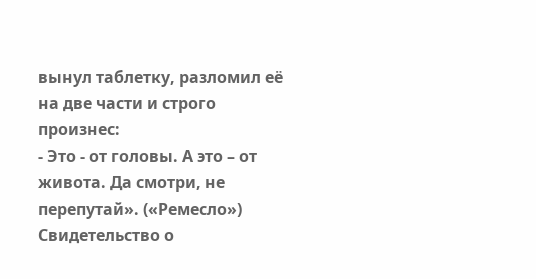вынул таблетку, разломил её на две части и строго произнес:
- Это - от головы. А это – от живота. Да смотри, не перепутай». («Ремесло»)
Свидетельство о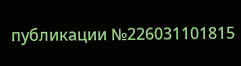публикации №226031101815